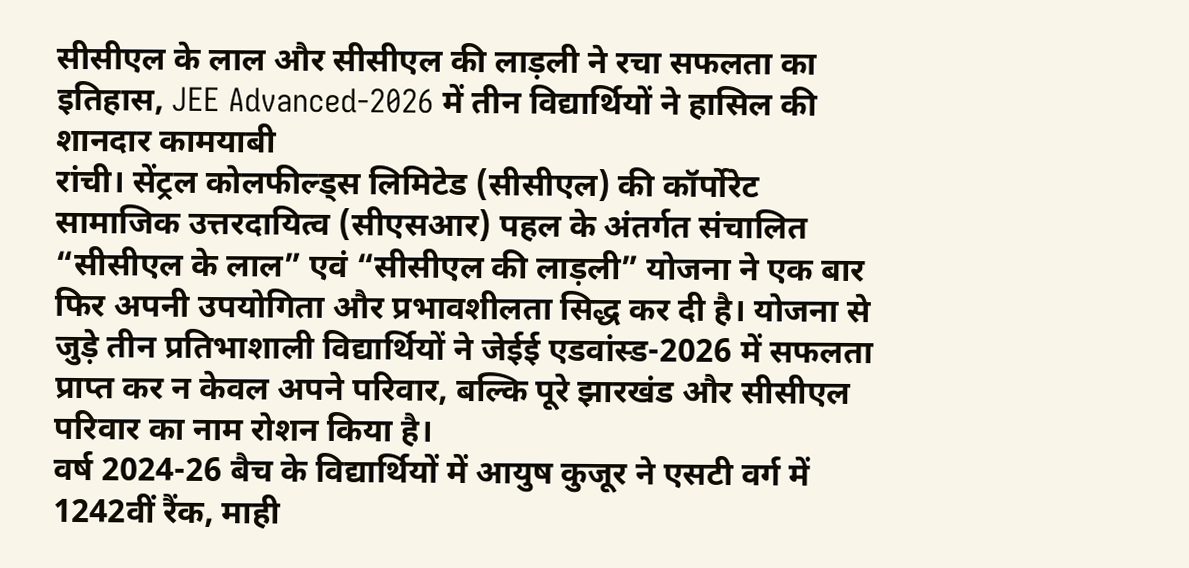सीसीएल के लाल और सीसीएल की लाड़ली ने रचा सफलता का इतिहास, JEE Advanced-2026 में तीन विद्यार्थियों ने हासिल की शानदार कामयाबी
रांची। सेंट्रल कोलफील्ड्स लिमिटेड (सीसीएल) की कॉर्पोरेट सामाजिक उत्तरदायित्व (सीएसआर) पहल के अंतर्गत संचालित “सीसीएल के लाल” एवं “सीसीएल की लाड़ली” योजना ने एक बार फिर अपनी उपयोगिता और प्रभावशीलता सिद्ध कर दी है। योजना से जुड़े तीन प्रतिभाशाली विद्यार्थियों ने जेईई एडवांस्ड-2026 में सफलता प्राप्त कर न केवल अपने परिवार, बल्कि पूरे झारखंड और सीसीएल परिवार का नाम रोशन किया है।
वर्ष 2024-26 बैच के विद्यार्थियों में आयुष कुजूर ने एसटी वर्ग में 1242वीं रैंक, माही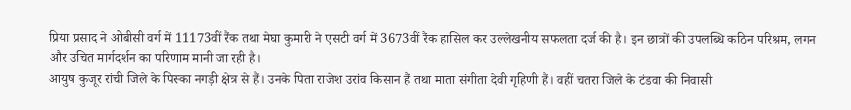प्रिया प्रसाद ने ओबीसी वर्ग में 11173वीं रैंक तथा मेघा कुमारी ने एसटी वर्ग में 3673वीं रैंक हासिल कर उल्लेखनीय सफलता दर्ज की है। इन छात्रों की उपलब्धि कठिन परिश्रम, लगन और उचित मार्गदर्शन का परिणाम मानी जा रही है।
आयुष कुजूर रांची जिले के पिस्का नगड़ी क्षेत्र से हैं। उनके पिता राजेश उरांव किसान हैं तथा माता संगीता देवी गृहिणी हैं। वहीं चतरा जिले के टंडवा की निवासी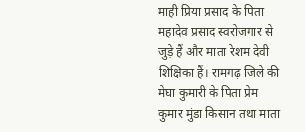माही प्रिया प्रसाद के पिता महादेव प्रसाद स्वरोजगार से जुड़े हैं और माता रेशम देवी शिक्षिका हैं। रामगढ़ जिले की मेघा कुमारी के पिता प्रेम कुमार मुंडा किसान तथा माता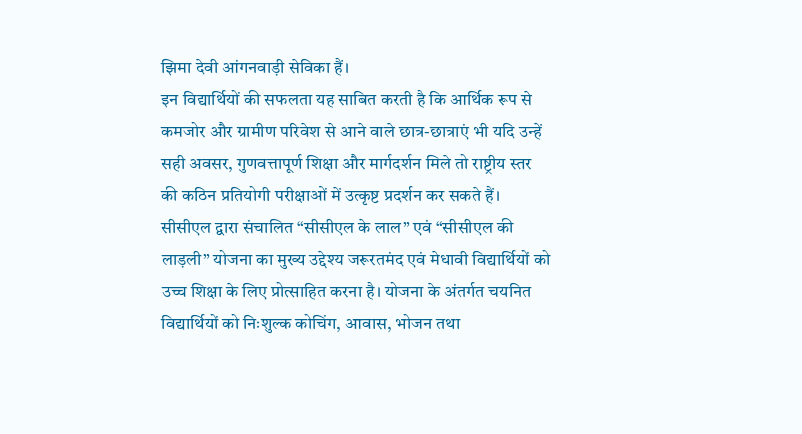झिमा देवी आंगनवाड़ी सेविका हैं।
इन विद्यार्थियों की सफलता यह साबित करती है कि आर्थिक रूप से कमजोर और ग्रामीण परिवेश से आने वाले छात्र-छात्राएं भी यदि उन्हें सही अवसर, गुणवत्तापूर्ण शिक्षा और मार्गदर्शन मिले तो राष्ट्रीय स्तर की कठिन प्रतियोगी परीक्षाओं में उत्कृष्ट प्रदर्शन कर सकते हैं।
सीसीएल द्वारा संचालित “सीसीएल के लाल” एवं “सीसीएल की लाड़ली” योजना का मुख्य उद्देश्य जरूरतमंद एवं मेधावी विद्यार्थियों को उच्च शिक्षा के लिए प्रोत्साहित करना है। योजना के अंतर्गत चयनित विद्यार्थियों को निःशुल्क कोचिंग, आवास, भोजन तथा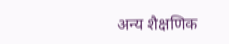अन्य शैक्षणिक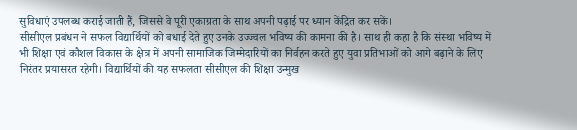सुविधाएं उपलब्ध कराई जाती हैं, जिससे वे पूरी एकाग्रता के साथ अपनी पढ़ाई पर ध्यान केंद्रित कर सकें।
सीसीएल प्रबंधन ने सफल विद्यार्थियों को बधाई देते हुए उनके उज्ज्वल भविष्य की कामना की है। साथ ही कहा है कि संस्था भविष्य में भी शिक्षा एवं कौशल विकास के क्षेत्र में अपनी सामाजिक जिम्मेदारियों का निर्वहन करते हुए युवा प्रतिभाओं को आगे बढ़ाने के लिए निरंतर प्रयासरत रहेगी। विद्यार्थियों की यह सफलता सीसीएल की शिक्षा उन्मुख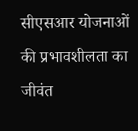सीएसआर योजनाओं की प्रभावशीलता का जीवंत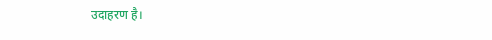उदाहरण है।